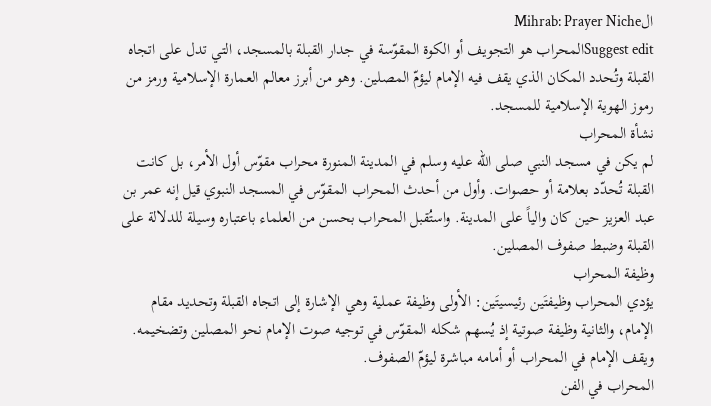الMihrab: Prayer Niche
Suggest editالمحراب هو التجويف أو الكوة المقوّسة في جدار القبلة بالمسجد، التي تدل على اتجاه القبلة وتُحدد المكان الذي يقف فيه الإمام ليؤمّ المصلين. وهو من أبرز معالم العمارة الإسلامية ورمز من رموز الهوية الإسلامية للمسجد.
نشأة المحراب
لم يكن في مسجد النبي صلى الله عليه وسلم في المدينة المنورة محراب مقوّس أول الأمر، بل كانت القبلة تُحدّد بعلامة أو حصوات. وأول من أحدث المحراب المقوّس في المسجد النبوي قيل إنه عمر بن عبد العزيز حين كان والياً على المدينة. واستُقبل المحراب بحسن من العلماء باعتباره وسيلة للدلالة على القبلة وضبط صفوف المصلين.
وظيفة المحراب
يؤدي المحراب وظيفتَين رئيسيتَين: الأولى وظيفة عملية وهي الإشارة إلى اتجاه القبلة وتحديد مقام الإمام، والثانية وظيفة صوتية إذ يُسهم شكله المقوّس في توجيه صوت الإمام نحو المصلين وتضخيمه. ويقف الإمام في المحراب أو أمامه مباشرة ليؤمّ الصفوف.
المحراب في الفن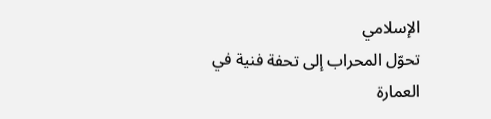الإسلامي
تحوّل المحراب إلى تحفة فنية في العمارة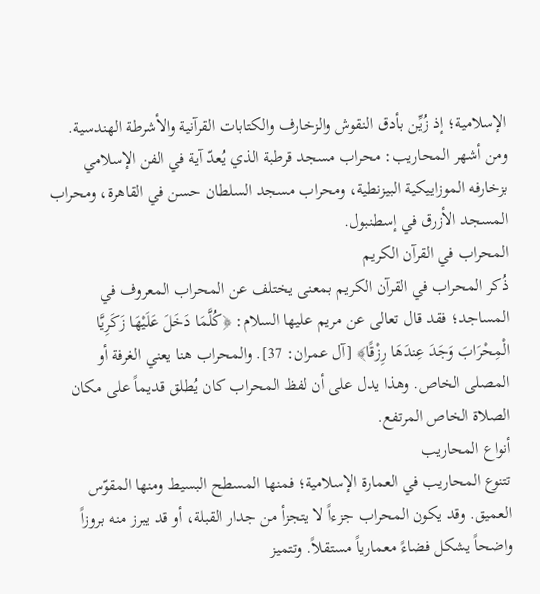الإسلامية؛ إذ زُيِّن بأدق النقوش والزخارف والكتابات القرآنية والأشرطة الهندسية. ومن أشهر المحاريب: محراب مسجد قرطبة الذي يُعدّ آية في الفن الإسلامي بزخارفه الموزاييكية البيزنطية، ومحراب مسجد السلطان حسن في القاهرة، ومحراب المسجد الأزرق في إسطنبول.
المحراب في القرآن الكريم
ذُكر المحراب في القرآن الكريم بمعنى يختلف عن المحراب المعروف في المساجد؛ فقد قال تعالى عن مريم عليها السلام: ﴿كُلَّمَا دَخَلَ عَلَيْهَا زَكَرِيَّا الْمِحْرَابَ وَجَدَ عِندَهَا رِزْقًا﴾ [آل عمران: 37]. والمحراب هنا يعني الغرفة أو المصلى الخاص. وهذا يدل على أن لفظ المحراب كان يُطلق قديماً على مكان الصلاة الخاص المرتفع.
أنواع المحاريب
تتنوع المحاريب في العمارة الإسلامية؛ فمنها المسطح البسيط ومنها المقوّس العميق. وقد يكون المحراب جزءاً لا يتجزأ من جدار القبلة، أو قد يبرز منه بروزاً واضحاً يشكل فضاءً معمارياً مستقلاً. وتتميز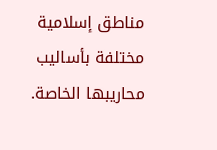مناطق إسلامية مختلفة بأساليب محاريبها الخاصة.